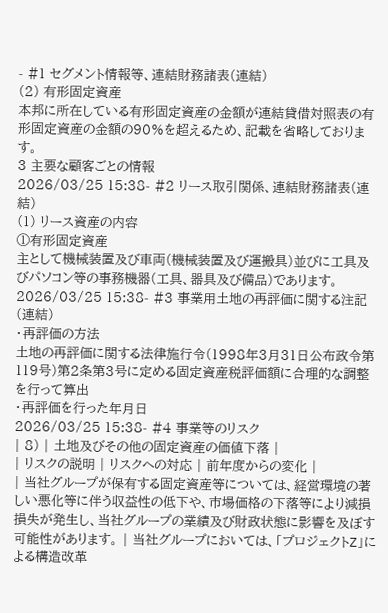- #1 セグメント情報等、連結財務諸表(連結)
(2) 有形固定資産
本邦に所在している有形固定資産の金額が連結貸借対照表の有形固定資産の金額の90%を超えるため、記載を省略しております。
3 主要な顧客ごとの情報
2026/03/25 15:38- #2 リース取引関係、連結財務諸表(連結)
(1) リース資産の内容
①有形固定資産
主として機械装置及び車両(機械装置及び運搬具)並びに工具及びパソコン等の事務機器(工具、器具及び備品)であります。
2026/03/25 15:38- #3 事業用土地の再評価に関する注記(連結)
・再評価の方法
土地の再評価に関する法律施行令(1998年3月31日公布政令第119号)第2条第3号に定める固定資産税評価額に合理的な調整を行って算出
・再評価を行った年月日
2026/03/25 15:38- #4 事業等のリスク
| 8) | 土地及びその他の固定資産の価値下落 |
| リスクの説明 | リスクへの対応 | 前年度からの変化 |
| 当社グループが保有する固定資産等については、経営環境の著しい悪化等に伴う収益性の低下や、市場価格の下落等により減損損失が発生し、当社グループの業績及び財政状態に影響を及ぼす可能性があります。 | 当社グループにおいては、「プロジェクトZ」による構造改革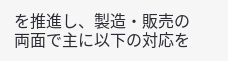を推進し、製造・販売の両面で主に以下の対応を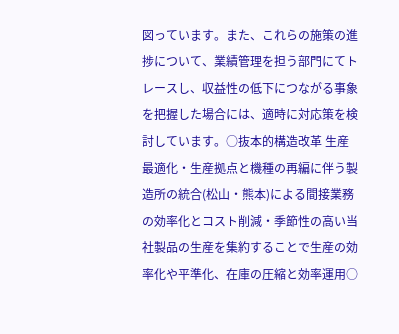図っています。また、これらの施策の進捗について、業績管理を担う部門にてトレースし、収益性の低下につながる事象を把握した場合には、適時に対応策を検討しています。○抜本的構造改革 生産最適化・生産拠点と機種の再編に伴う製造所の統合(松山・熊本)による間接業務の効率化とコスト削減・季節性の高い当社製品の生産を集約することで生産の効率化や平準化、在庫の圧縮と効率運用○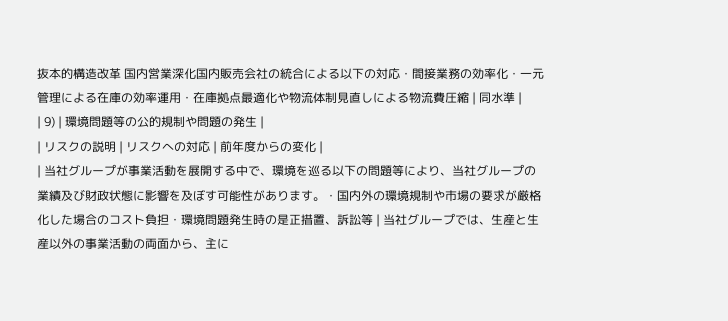抜本的構造改革 国内営業深化国内販売会社の統合による以下の対応・間接業務の効率化・一元管理による在庫の効率運用・在庫拠点最適化や物流体制見直しによる物流費圧縮 | 同水準 |
| 9) | 環境問題等の公的規制や問題の発生 |
| リスクの説明 | リスクへの対応 | 前年度からの変化 |
| 当社グループが事業活動を展開する中で、環境を巡る以下の問題等により、当社グループの業績及び財政状態に影響を及ぼす可能性があります。・国内外の環境規制や市場の要求が厳格化した場合のコスト負担・環境問題発生時の是正措置、訴訟等 | 当社グループでは、生産と生産以外の事業活動の両面から、主に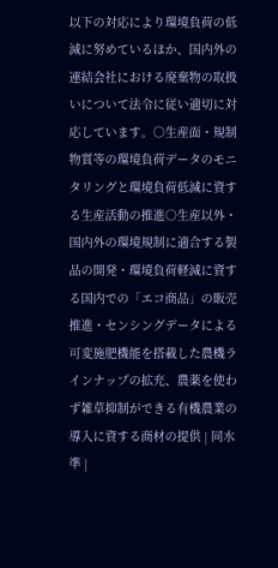以下の対応により環境負荷の低減に努めているほか、国内外の連結会社における廃棄物の取扱いについて法令に従い適切に対応しています。○生産面・規制物質等の環境負荷データのモニタリングと環境負荷低減に資する生産活動の推進○生産以外・国内外の環境規制に適合する製品の開発・環境負荷軽減に資する国内での「エコ商品」の販売推進・センシングデータによる可変施肥機能を搭載した農機ラインナップの拡充、農薬を使わず雑草抑制ができる有機農業の導入に資する商材の提供 | 同水準 |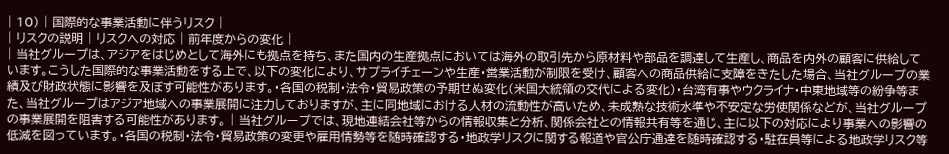| 10) | 国際的な事業活動に伴うリスク |
| リスクの説明 | リスクへの対応 | 前年度からの変化 |
| 当社グループは、アジアをはじめとして海外にも拠点を持ち、また国内の生産拠点においては海外の取引先から原材料や部品を調達して生産し、商品を内外の顧客に供給しています。こうした国際的な事業活動をする上で、以下の変化により、サプライチェーンや生産・営業活動が制限を受け、顧客への商品供給に支障をきたした場合、当社グループの業績及び財政状態に影響を及ぼす可能性があります。・各国の税制・法令・貿易政策の予期せぬ変化(米国大統領の交代による変化)・台湾有事やウクライナ・中東地域等の紛争等また、当社グループはアジア地域への事業展開に注力しておりますが、主に同地域における人材の流動性が高いため、未成熟な技術水準や不安定な労使関係などが、当社グループの事業展開を阻害する可能性があります。 | 当社グループでは、現地連結会社等からの情報収集と分析、関係会社との情報共有等を通じ、主に以下の対応により事業への影響の低減を図っています。・各国の税制・法令・貿易政策の変更や雇用情勢等を随時確認する・地政学リスクに関する報道や官公庁通達を随時確認する・駐在員等による地政学リスク等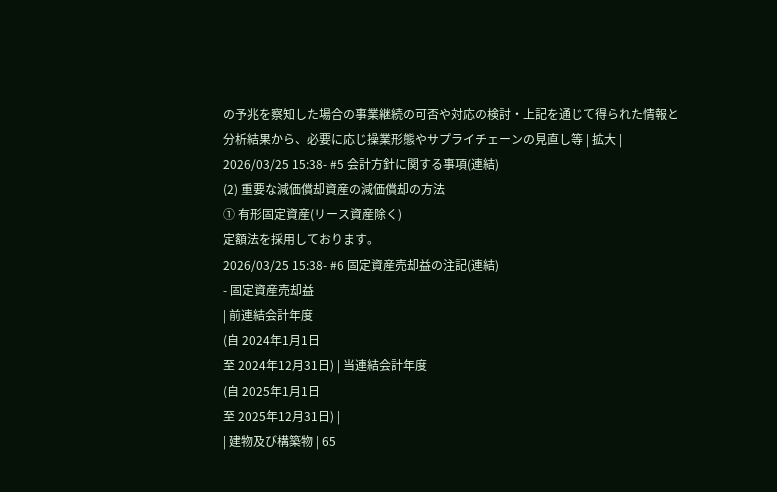の予兆を察知した場合の事業継続の可否や対応の検討・上記を通じて得られた情報と分析結果から、必要に応じ操業形態やサプライチェーンの見直し等 | 拡大 |
2026/03/25 15:38- #5 会計方針に関する事項(連結)
(2) 重要な減価償却資産の減価償却の方法
① 有形固定資産(リース資産除く)
定額法を採用しております。
2026/03/25 15:38- #6 固定資産売却益の注記(連結)
- 固定資産売却益
| 前連結会計年度
(自 2024年1月1日
至 2024年12月31日) | 当連結会計年度
(自 2025年1月1日
至 2025年12月31日) |
| 建物及び構築物 | 65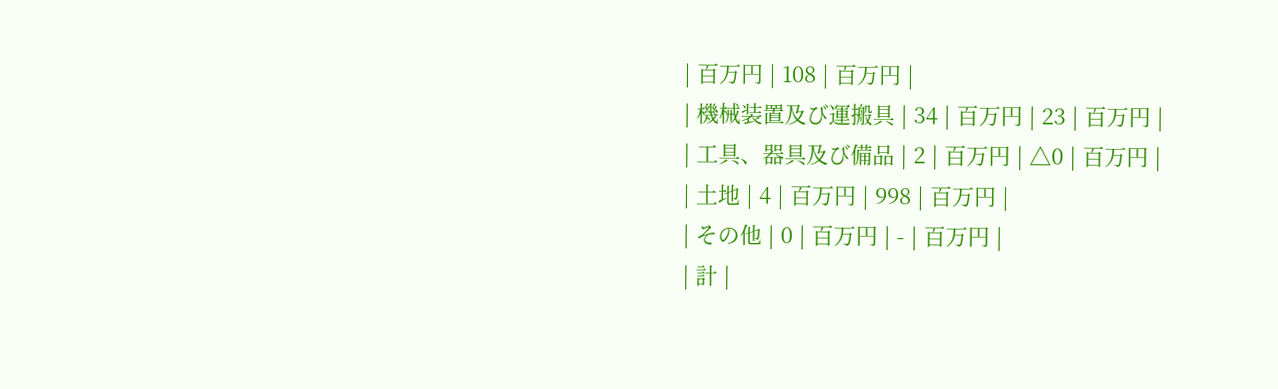| 百万円 | 108 | 百万円 |
| 機械装置及び運搬具 | 34 | 百万円 | 23 | 百万円 |
| 工具、器具及び備品 | 2 | 百万円 | △0 | 百万円 |
| 土地 | 4 | 百万円 | 998 | 百万円 |
| その他 | 0 | 百万円 | - | 百万円 |
| 計 |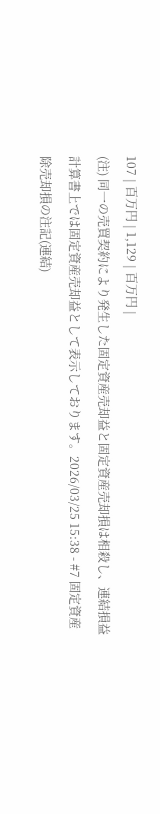107 | 百万円 | 1,129 | 百万円 |
(注) 同一の売買契約により発生した固定資産売却益と固定資産売却損は相殺し、連結損益計算書上では固定資産売却益として表示しております。2026/03/25 15:38 - #7 固定資産除売却損の注記(連結)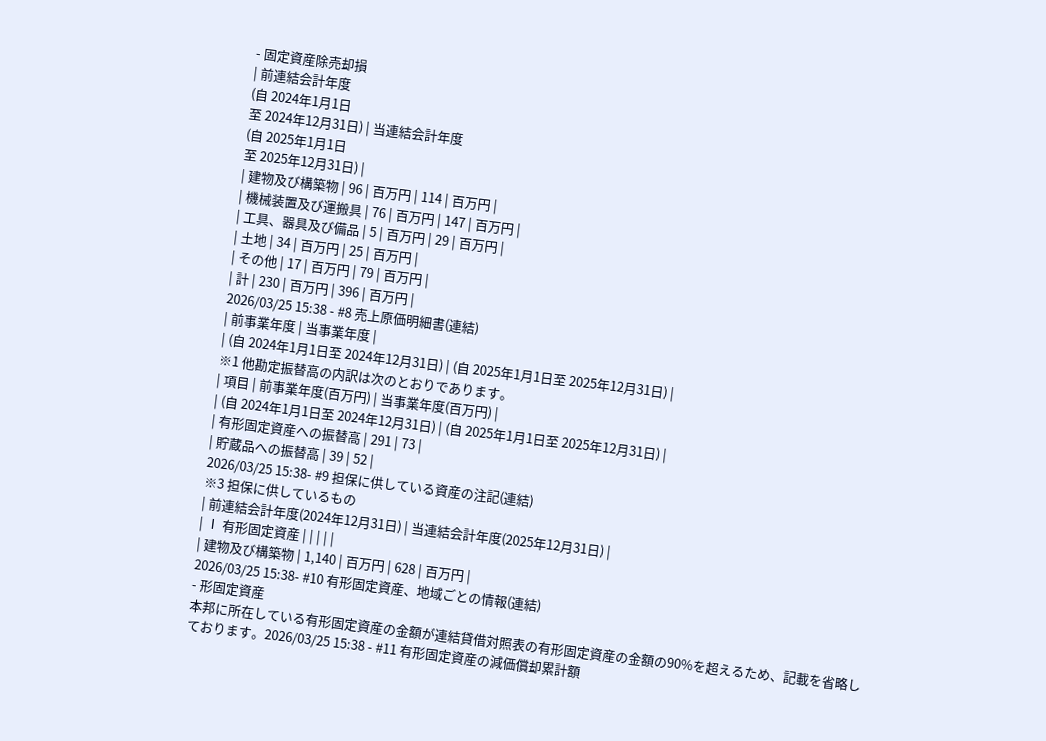- 固定資産除売却損
| 前連結会計年度
(自 2024年1月1日
至 2024年12月31日) | 当連結会計年度
(自 2025年1月1日
至 2025年12月31日) |
| 建物及び構築物 | 96 | 百万円 | 114 | 百万円 |
| 機械装置及び運搬具 | 76 | 百万円 | 147 | 百万円 |
| 工具、器具及び備品 | 5 | 百万円 | 29 | 百万円 |
| 土地 | 34 | 百万円 | 25 | 百万円 |
| その他 | 17 | 百万円 | 79 | 百万円 |
| 計 | 230 | 百万円 | 396 | 百万円 |
2026/03/25 15:38 - #8 売上原価明細書(連結)
| 前事業年度 | 当事業年度 |
| (自 2024年1月1日至 2024年12月31日) | (自 2025年1月1日至 2025年12月31日) |
※1 他勘定振替高の内訳は次のとおりであります。
| 項目 | 前事業年度(百万円) | 当事業年度(百万円) |
| (自 2024年1月1日至 2024年12月31日) | (自 2025年1月1日至 2025年12月31日) |
| 有形固定資産への振替高 | 291 | 73 |
| 貯蔵品への振替高 | 39 | 52 |
2026/03/25 15:38- #9 担保に供している資産の注記(連結)
※3 担保に供しているもの
| 前連結会計年度(2024年12月31日) | 当連結会計年度(2025年12月31日) |
| Ⅰ 有形固定資産 | | | | |
| 建物及び構築物 | 1,140 | 百万円 | 628 | 百万円 |
2026/03/25 15:38- #10 有形固定資産、地域ごとの情報(連結)
- 形固定資産
本邦に所在している有形固定資産の金額が連結貸借対照表の有形固定資産の金額の90%を超えるため、記載を省略しております。2026/03/25 15:38 - #11 有形固定資産の減価償却累計額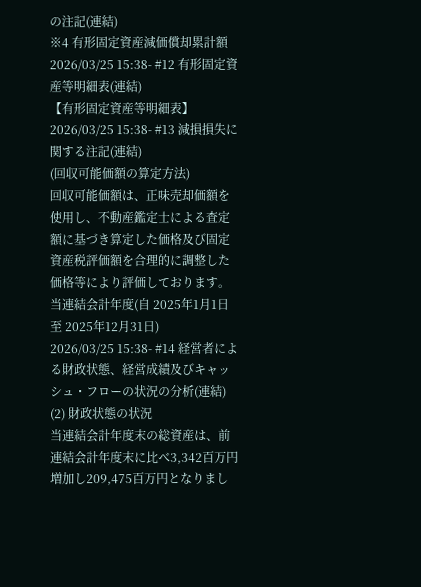の注記(連結)
※4 有形固定資産減価償却累計額
2026/03/25 15:38- #12 有形固定資産等明細表(連結)
【有形固定資産等明細表】
2026/03/25 15:38- #13 減損損失に関する注記(連結)
(回収可能価額の算定方法)
回収可能価額は、正味売却価額を使用し、不動産鑑定士による査定額に基づき算定した価格及び固定資産税評価額を合理的に調整した価格等により評価しております。
当連結会計年度(自 2025年1月1日 至 2025年12月31日)
2026/03/25 15:38- #14 経営者による財政状態、経営成績及びキャッシュ・フローの状況の分析(連結)
(2) 財政状態の状況
当連結会計年度末の総資産は、前連結会計年度末に比べ3,342百万円増加し209,475百万円となりまし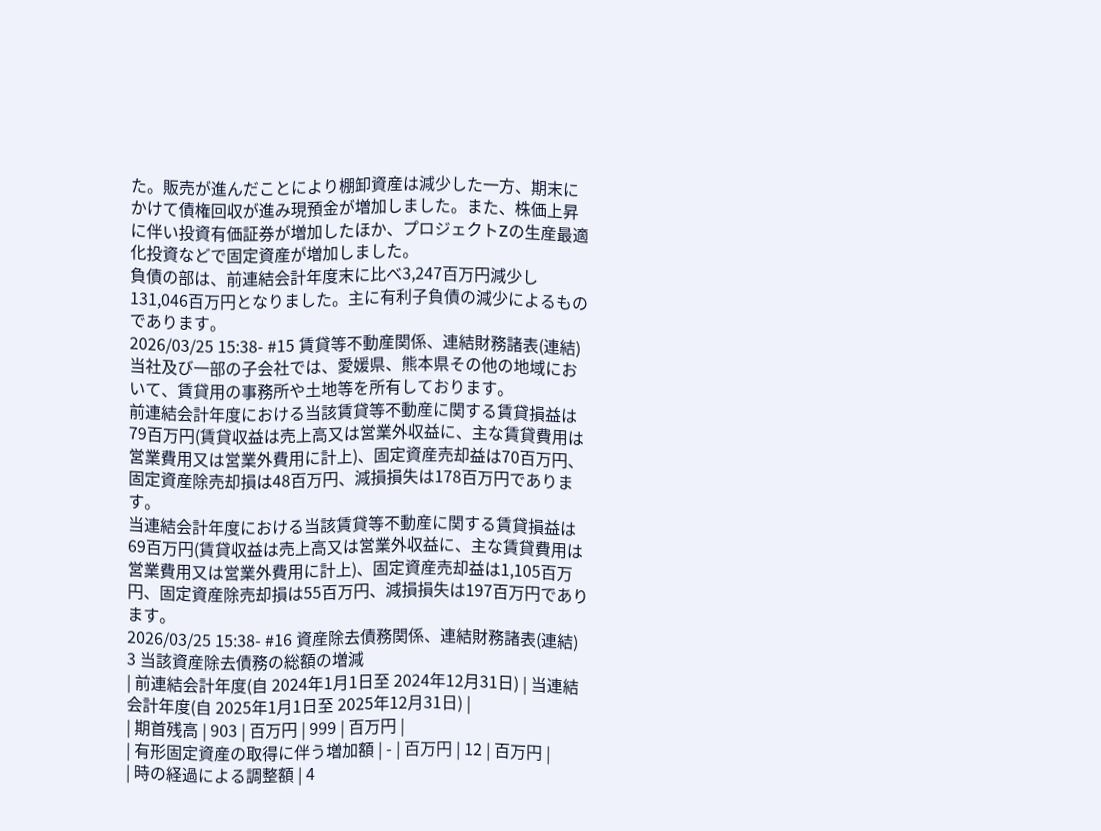た。販売が進んだことにより棚卸資産は減少した一方、期末にかけて債権回収が進み現預金が増加しました。また、株価上昇に伴い投資有価証券が増加したほか、プロジェクトZの生産最適化投資などで固定資産が増加しました。
負債の部は、前連結会計年度末に比べ3,247百万円減少し131,046百万円となりました。主に有利子負債の減少によるものであります。
2026/03/25 15:38- #15 賃貸等不動産関係、連結財務諸表(連結)
当社及び一部の子会社では、愛媛県、熊本県その他の地域において、賃貸用の事務所や土地等を所有しております。
前連結会計年度における当該賃貸等不動産に関する賃貸損益は79百万円(賃貸収益は売上高又は営業外収益に、主な賃貸費用は営業費用又は営業外費用に計上)、固定資産売却益は70百万円、固定資産除売却損は48百万円、減損損失は178百万円であります。
当連結会計年度における当該賃貸等不動産に関する賃貸損益は69百万円(賃貸収益は売上高又は営業外収益に、主な賃貸費用は営業費用又は営業外費用に計上)、固定資産売却益は1,105百万円、固定資産除売却損は55百万円、減損損失は197百万円であります。
2026/03/25 15:38- #16 資産除去債務関係、連結財務諸表(連結)
3 当該資産除去債務の総額の増減
| 前連結会計年度(自 2024年1月1日至 2024年12月31日) | 当連結会計年度(自 2025年1月1日至 2025年12月31日) |
| 期首残高 | 903 | 百万円 | 999 | 百万円 |
| 有形固定資産の取得に伴う増加額 | - | 百万円 | 12 | 百万円 |
| 時の経過による調整額 | 4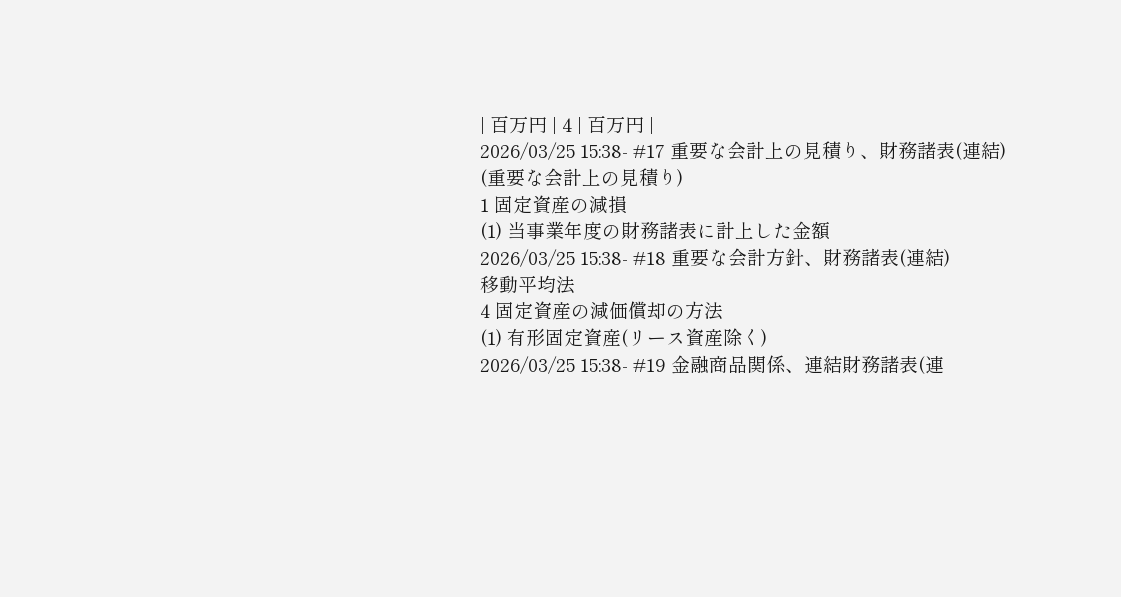| 百万円 | 4 | 百万円 |
2026/03/25 15:38- #17 重要な会計上の見積り、財務諸表(連結)
(重要な会計上の見積り)
1 固定資産の減損
(1) 当事業年度の財務諸表に計上した金額
2026/03/25 15:38- #18 重要な会計方針、財務諸表(連結)
移動平均法
4 固定資産の減価償却の方法
(1) 有形固定資産(リース資産除く)
2026/03/25 15:38- #19 金融商品関係、連結財務諸表(連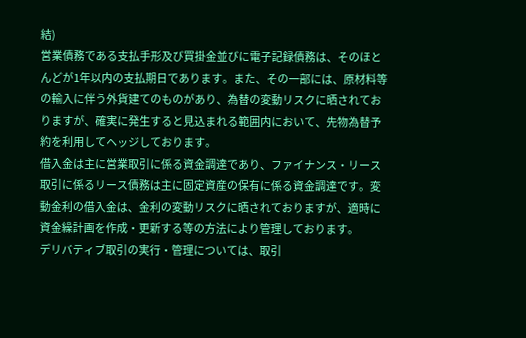結)
営業債務である支払手形及び買掛金並びに電子記録債務は、そのほとんどが1年以内の支払期日であります。また、その一部には、原材料等の輸入に伴う外貨建てのものがあり、為替の変動リスクに晒されておりますが、確実に発生すると見込まれる範囲内において、先物為替予約を利用してヘッジしております。
借入金は主に営業取引に係る資金調達であり、ファイナンス・リース取引に係るリース債務は主に固定資産の保有に係る資金調達です。変動金利の借入金は、金利の変動リスクに晒されておりますが、適時に資金繰計画を作成・更新する等の方法により管理しております。
デリバティブ取引の実行・管理については、取引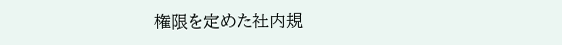権限を定めた社内規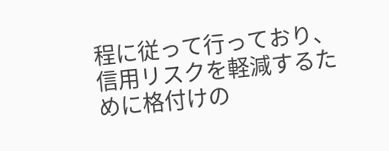程に従って行っており、信用リスクを軽減するために格付けの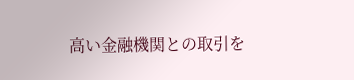高い金融機関との取引を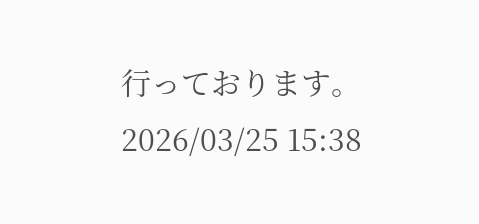行っております。
2026/03/25 15:38